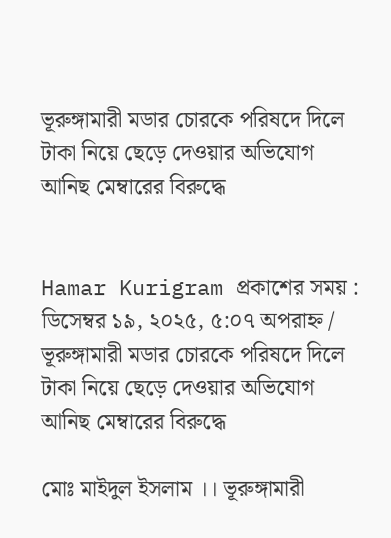ভূরুঙ্গামারী মডার চোরকে পরিষদে দিলে টাকা নিয়ে ছেড়ে দেওয়ার অভিযোগ আনিছ মেম্বারের বিরুদ্ধে


Hamar Kurigram প্রকাশের সময় : ডিসেম্বর ১৯, ২০২৫, ৫:০৭ অপরাহ্ন /
ভূরুঙ্গামারী মডার চোরকে পরিষদে দিলে টাকা নিয়ে ছেড়ে দেওয়ার অভিযোগ আনিছ মেম্বারের বিরুদ্ধে

মোঃ মাইদুল ইসলাম ।। ভূরুঙ্গামারী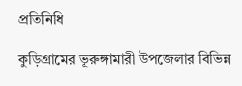প্রতিনিধি

কুড়িগ্রামের ভূরুঙ্গামারী উপজেলার বিভিন্ন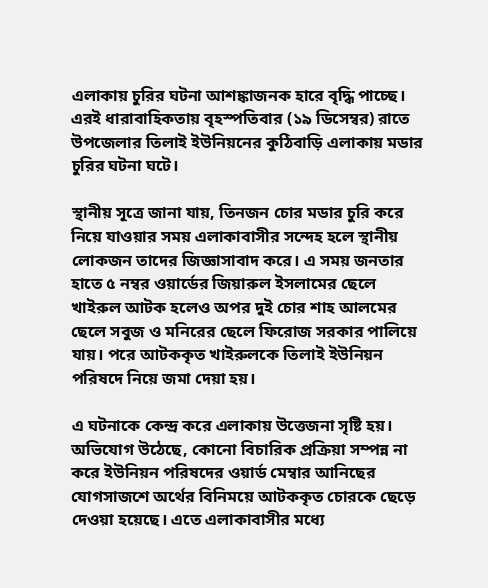এলাকায় চুরির ঘটনা আশঙ্কাজনক হারে বৃদ্ধি পাচ্ছে। এরই ধারাবাহিকতায় বৃহস্পতিবার (১৯ ডিসেম্বর) রাতে উপজেলার তিলাই ইউনিয়নের কুঠিবাড়ি এলাকায় মডার চুরির ঘটনা ঘটে।

স্থানীয় সূত্রে জানা যায়, তিনজন চোর মডার চুরি করে নিয়ে যাওয়ার সময় এলাকাবাসীর সন্দেহ হলে স্থানীয় লোকজন তাদের জিজ্ঞাসাবাদ করে। এ সময় জনতার হাতে ৫ নম্বর ওয়ার্ডের জিয়ারুল ইসলামের ছেলে খাইরুল আটক হলেও অপর দুই চোর শাহ আলমের ছেলে সবুজ ও মনিরের ছেলে ফিরোজ সরকার পালিয়ে যায়। পরে আটককৃত খাইরুলকে তিলাই ইউনিয়ন পরিষদে নিয়ে জমা দেয়া হয়।

এ ঘটনাকে কেন্দ্র করে এলাকায় উত্তেজনা সৃষ্টি হয়। অভিযোগ উঠেছে, কোনো বিচারিক প্রক্রিয়া সম্পন্ন না করে ইউনিয়ন পরিষদের ওয়ার্ড মেম্বার আনিছের যোগসাজশে অর্থের বিনিময়ে আটককৃত চোরকে ছেড়ে দেওয়া হয়েছে। এতে এলাকাবাসীর মধ্যে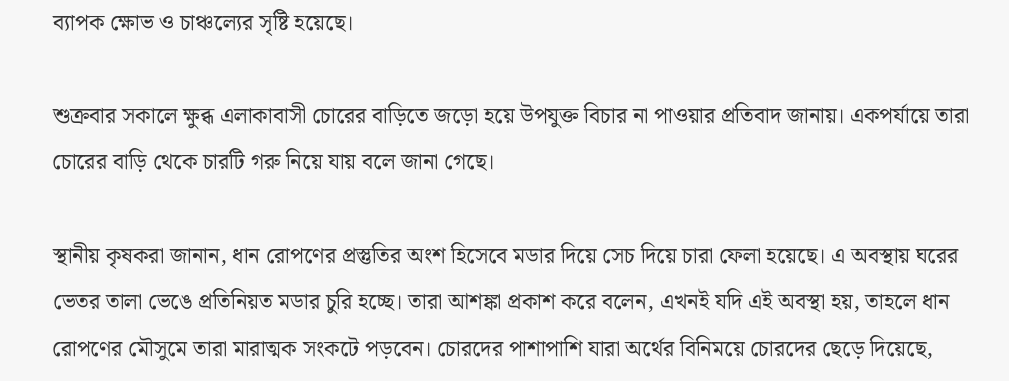ব্যাপক ক্ষোভ ও চাঞ্চল্যের সৃষ্টি হয়েছে।

শুক্রবার সকালে ক্ষুব্ধ এলাকাবাসী চোরের বাড়িতে জড়ো হয়ে উপযুক্ত বিচার না পাওয়ার প্রতিবাদ জানায়। একপর্যায়ে তারা চোরের বাড়ি থেকে চারটি গরু নিয়ে যায় বলে জানা গেছে।

স্থানীয় কৃষকরা জানান, ধান রোপণের প্রস্তুতির অংশ হিসেবে মডার দিয়ে সেচ দিয়ে চারা ফেলা হয়েছে। এ অবস্থায় ঘরের ভেতর তালা ভেঙে প্রতিনিয়ত মডার চুরি হচ্ছে। তারা আশঙ্কা প্রকাশ করে বলেন, এখনই যদি এই অবস্থা হয়, তাহলে ধান রোপণের মৌসুমে তারা মারাত্মক সংকটে পড়বেন। চোরদের পাশাপাশি যারা অর্থের বিনিময়ে চোরদের ছেড়ে দিয়েছে,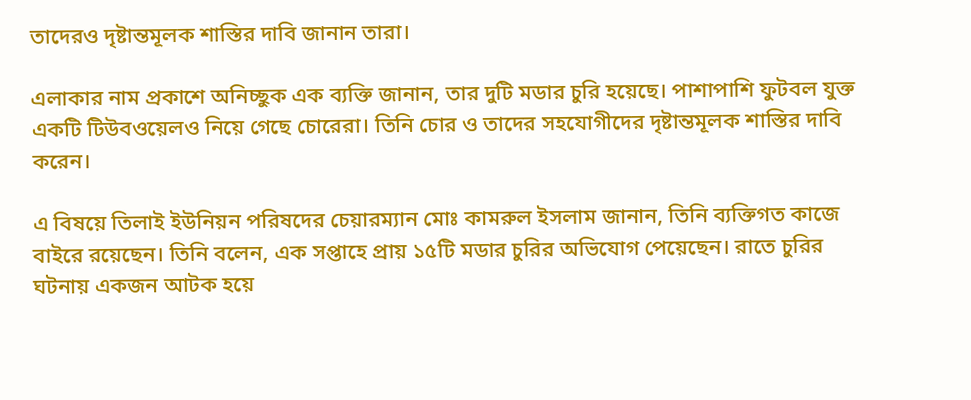তাদেরও দৃষ্টান্তমূলক শাস্তির দাবি জানান তারা।

এলাকার নাম প্রকাশে অনিচ্ছুক এক ব্যক্তি জানান, তার দুটি মডার চুরি হয়েছে। পাশাপাশি ফুটবল যুক্ত একটি টিউবওয়েলও নিয়ে গেছে চোরেরা। তিনি চোর ও তাদের সহযোগীদের দৃষ্টান্তমূলক শাস্তির দাবি করেন।

এ বিষয়ে তিলাই ইউনিয়ন পরিষদের চেয়ারম্যান মোঃ কামরুল ইসলাম জানান, তিনি ব্যক্তিগত কাজে বাইরে রয়েছেন। তিনি বলেন, এক সপ্তাহে প্রায় ১৫টি মডার চুরির অভিযোগ পেয়েছেন। রাতে চুরির ঘটনায় একজন আটক হয়ে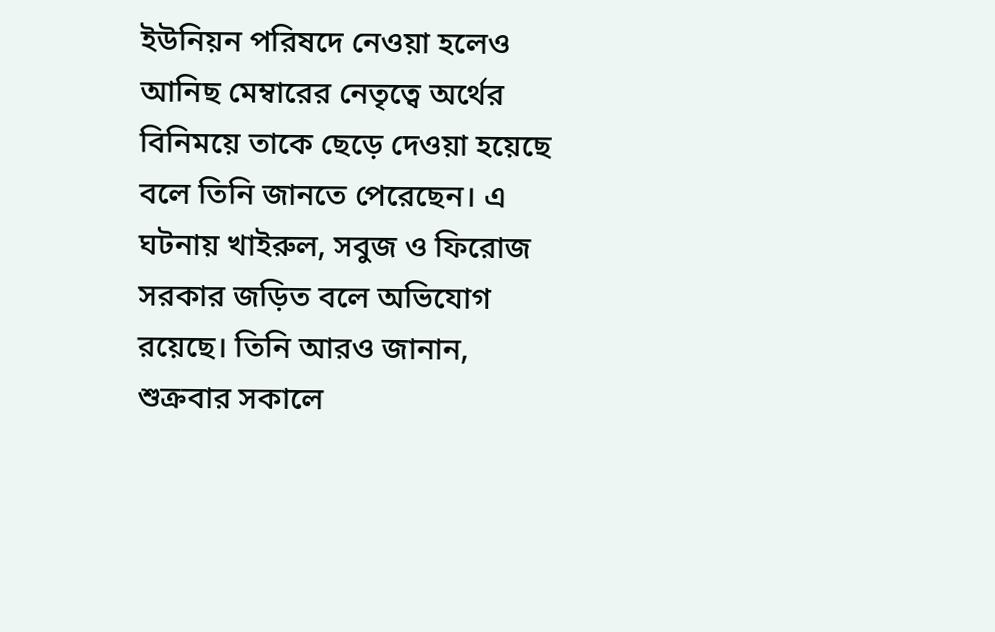ইউনিয়ন পরিষদে নেওয়া হলেও আনিছ মেম্বারের নেতৃত্বে অর্থের বিনিময়ে তাকে ছেড়ে দেওয়া হয়েছে বলে তিনি জানতে পেরেছেন। এ ঘটনায় খাইরুল, সবুজ ও ফিরোজ সরকার জড়িত বলে অভিযোগ রয়েছে। তিনি আরও জানান, শুক্রবার সকালে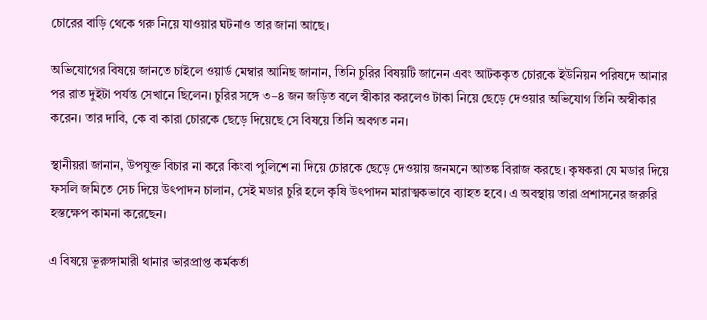চোরের বাড়ি থেকে গরু নিয়ে যাওয়ার ঘটনাও তার জানা আছে।

অভিযোগের বিষয়ে জানতে চাইলে ওয়ার্ড মেম্বার আনিছ জানান, তিনি চুরির বিষয়টি জানেন এবং আটককৃত চোরকে ইউনিয়ন পরিষদে আনার পর রাত দুইটা পর্যন্ত সেখানে ছিলেন। চুরির সঙ্গে ৩–৪ জন জড়িত বলে স্বীকার করলেও টাকা নিয়ে ছেড়ে দেওয়ার অভিযোগ তিনি অস্বীকার করেন। তার দাবি, কে বা কারা চোরকে ছেড়ে দিয়েছে সে বিষয়ে তিনি অবগত নন।

স্থানীয়রা জানান, উপযুক্ত বিচার না করে কিংবা পুলিশে না দিয়ে চোরকে ছেড়ে দেওয়ায় জনমনে আতঙ্ক বিরাজ করছে। কৃষকরা যে মডার দিয়ে ফসলি জমিতে সেচ দিয়ে উৎপাদন চালান, সেই মডার চুরি হলে কৃষি উৎপাদন মারাত্মকভাবে ব্যাহত হবে। এ অবস্থায় তারা প্রশাসনের জরুরি হস্তক্ষেপ কামনা করেছেন।

এ বিষয়ে ভূরুঙ্গামারী থানার ভারপ্রাপ্ত কর্মকর্তা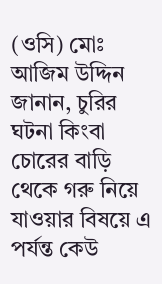(ওসি) মোঃ আজিম উদ্দিন জানান, চুরির ঘটনা কিংবা চোরের বাড়ি থেকে গরু নিয়ে যাওয়ার বিষয়ে এ পর্যন্ত কেউ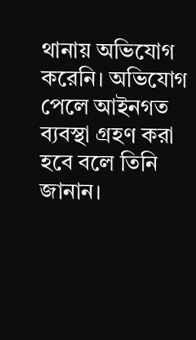থানায় অভিযোগ করেনি। অভিযোগ পেলে আইনগত ব্যবস্থা গ্রহণ করা হবে বলে তিনি জানান।